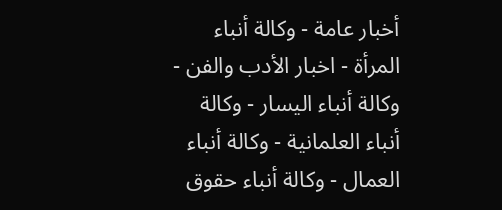أخبار عامة - وكالة أنباء المرأة - اخبار الأدب والفن - وكالة أنباء اليسار - وكالة أنباء العلمانية - وكالة أنباء العمال - وكالة أنباء حقوق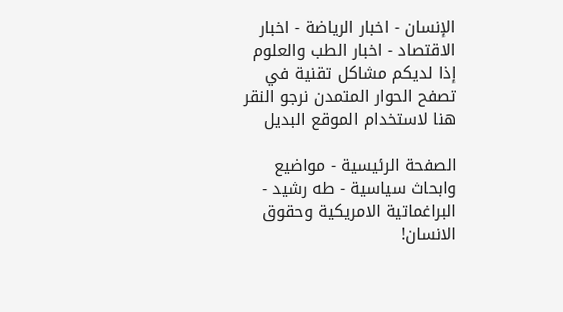الإنسان - اخبار الرياضة - اخبار الاقتصاد - اخبار الطب والعلوم
إذا لديكم مشاكل تقنية في تصفح الحوار المتمدن نرجو النقر هنا لاستخدام الموقع البديل

الصفحة الرئيسية - مواضيع وابحاث سياسية - طه رشيد - البراغماتية الامريكية وحقوق الانسان!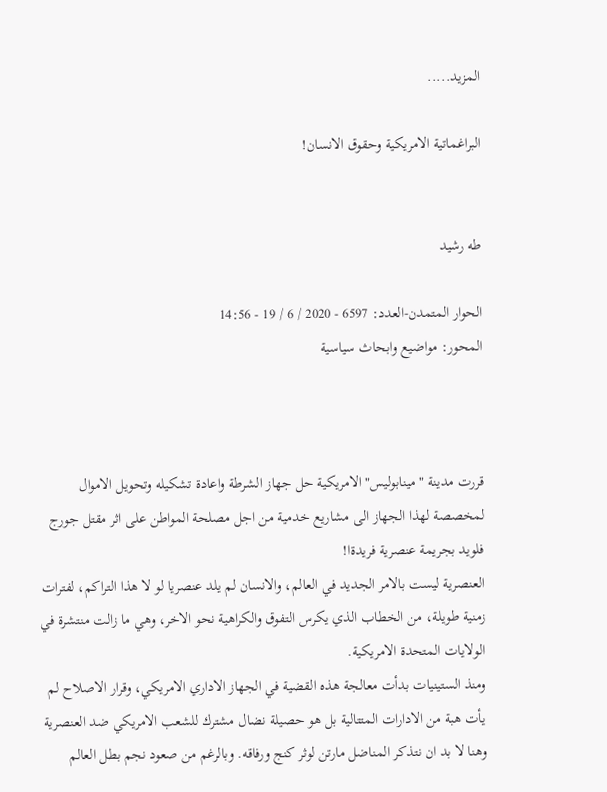المزيد.....

البراغماتية الامريكية وحقوق الانسان!


طه رشيد

الحوار المتمدن-العدد: 6597 - 2020 / 6 / 19 - 14:56
المحور: مواضيع وابحاث سياسية



قررت مدينة "مينابوليس" الامريكية حل جهاز الشرطة واعادة تشكيله وتحويل الاموال لمخصصة لهذا الجهاز الى مشاريع خدمية من اجل مصلحة المواطن على اثر مقتل جورج فلويد بجريمة عنصرية فريدةا!
العنصرية ليست بالامر الجديد في العالم، والانسان لم يلد عنصريا لو لا هذا التراكم، لفترات زمنية طويلة، من الخطاب الذي يكرس التفوق والكراهية نحو الاخر، وهي ما زالت منتشرة في الولايات المتحدة الامريكية.
ومنذ الستينيات بدأت معالجة هذه القضية في الجهاز الاداري الامريكي، وقرار الاصلاح لم يأت هبة من الادارات المتتالية بل هو حصيلة نضال مشترك للشعب الامريكي ضد العنصرية وهنا لا بد ان نتذكر المناضل مارتن لوثر كنج ورفاقه. وبالرغم من صعود نجم بطل العالم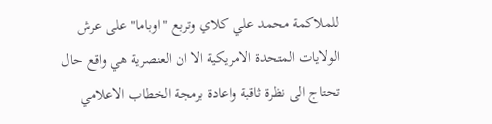للملاكمة محمد علي كلاي وتربع "اوباما" على عرش الولايات المتحدة الامريكية الا ان العنصرية هي واقع حال تحتاج الى نظرة ثاقبة واعادة برمجة الخطاب الاعلامي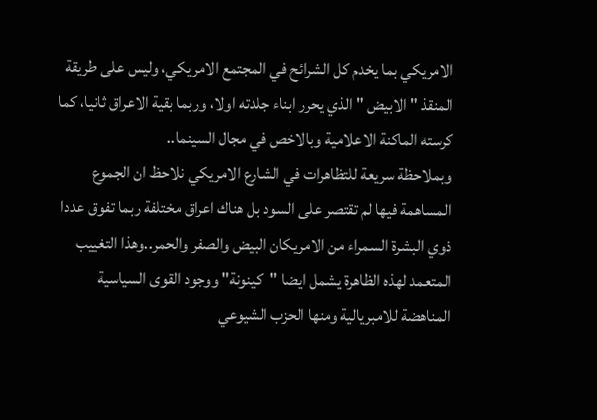الامريكي بما يخدم كل الشرائح في المجتمع الامريكي، وليس على طريقة المنقذ " الابيض " الذي يحرر ابناء جلدته اولا، وربما بقية الاعراق ثانيا، كما كرسته الماكنة الاعلامية وبالاخص في مجال السينما..
وبملاحظة سريعة للتظاهرات في الشارع الامريكي نلاحظ ان الجموع المساهمة فيها لم تقتصر على السود بل هناك اعراق مختلفة ربما تفوق عددا ذوي البشرة السمراء من الامريكان البيض والصفر والحمر..وهذا التغييب المتعمد لهذه الظاهرة يشمل ايضا "كينونة" ووجود القوى السياسية المناهضة للامبريالية ومنها الحزب الشيوعي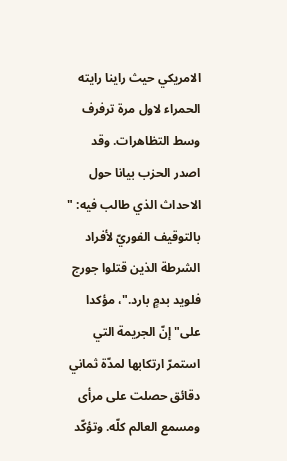الامريكي حيث راينا رايته الحمراء لاول مرة ترفرف وسط التظاهرات. وقد اصدر الحزب بيانا حول الاحداث الذي طالب فيه: " بالتوقيف الفوريّ لأفراد الشرطة الذين قتلوا جورج فلويد بدمٍ بارد."، مؤكدا على" إنّ الجريمة التي استمرّ ارتكابها لمدّة ثماني دقائق حصلت على مرأى ومسمع العالم كلّه. وتؤكّد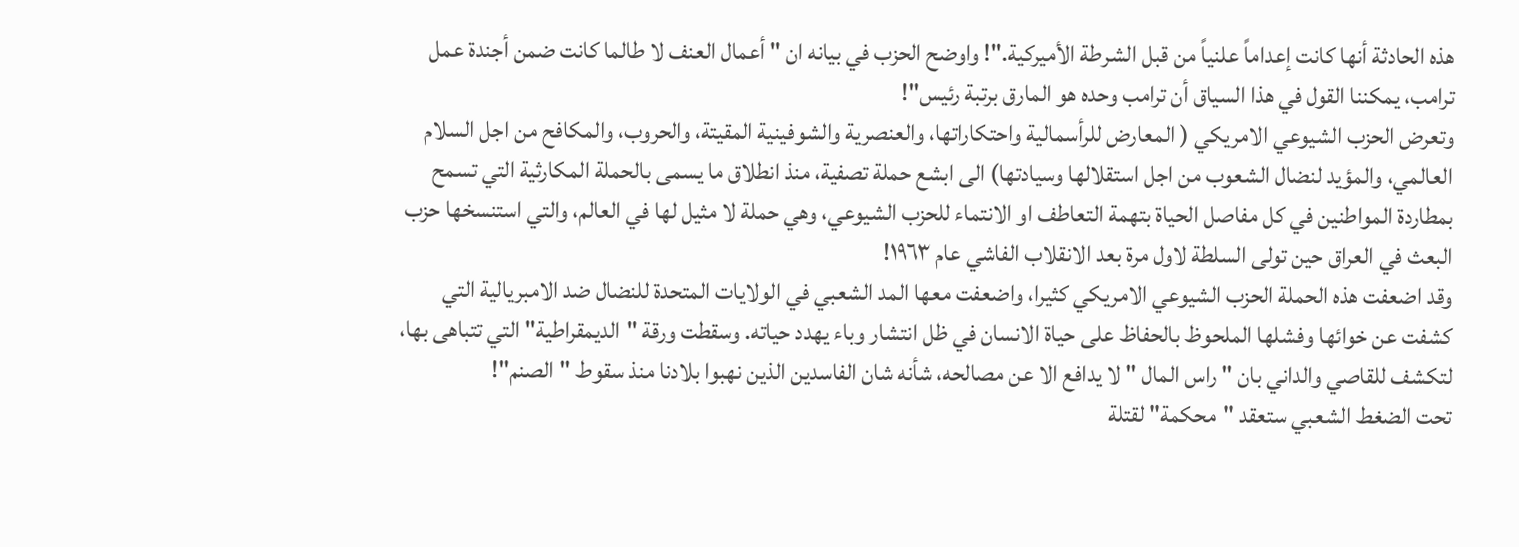هذه الحادثة أنها كانت إعداماً علنياً من قبل الشرطة الأميركية."! واوضح الحزب في بيانه ان " أعمال العنف لا طالما كانت ضمن أجندة عمل ترامب، يمكننا القول في هذا السياق أن ترامب وحده هو المارق برتبة رئيس"!
وتعرض الحزب الشيوعي الامريكي ( المعارض للرأسمالية واحتكاراتها، والعنصرية والشوفينية المقيتة، والحروب، والمكافح من اجل السلام العالمي، والمؤيد لنضال الشعوب من اجل استقلالها وسيادتها) الى ابشع حملة تصفية، منذ انطلاق ما يسمى بالحملة المكارثية التي تسمح بمطاردة المواطنين في كل مفاصل الحياة بتهمة التعاطف او الانتماء للحزب الشيوعي، وهي حملة لا مثيل لها في العالم، والتي استنسخها حزب البعث في العراق حين تولى السلطة لاول مرة بعد الانقلاب الفاشي عام ١٩٦٣!
وقد اضعفت هذه الحملة الحزب الشيوعي الامريكي كثيرا، واضعفت معها المد الشعبي في الولايات المتحدة للنضال ضد الامبريالية التي كشفت عن خوائها وفشلها الملحوظ بالحفاظ على حياة الانسان في ظل انتشار وباء يهدد حياته. وسقطت ورقة "الديمقراطية" التي تتباهى بها، لتكشف للقاصي والداني بان " راس المال " لا يدافع الا عن مصالحه، شأنه شان الفاسدين الذين نهبوا بلادنا منذ سقوط "الصنم"!
تحت الضغط الشعبي ستعقد "محكمة" لقتلة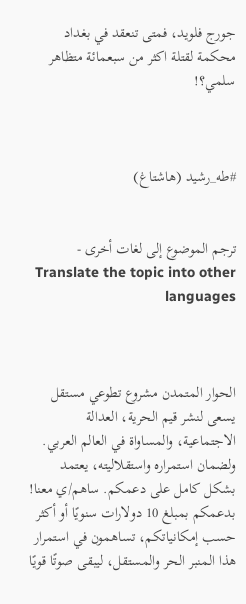جورج فلويد، فمتى تنعقد في بغداد محكمة لقتلة اكثر من سبعمائة متظاهر سلمي؟!



#طه_رشيد (هاشتاغ)


ترجم الموضوع إلى لغات أخرى - Translate the topic into other languages



الحوار المتمدن مشروع تطوعي مستقل يسعى لنشر قيم الحرية، العدالة الاجتماعية، والمساواة في العالم العربي. ولضمان استمراره واستقلاليته، يعتمد بشكل كامل على دعمكم. ساهم/ي معنا! بدعمكم بمبلغ 10 دولارات سنويًا أو أكثر حسب إمكانياتكم، تساهمون في استمرار هذا المنبر الحر والمستقل، ليبقى صوتًا قويًا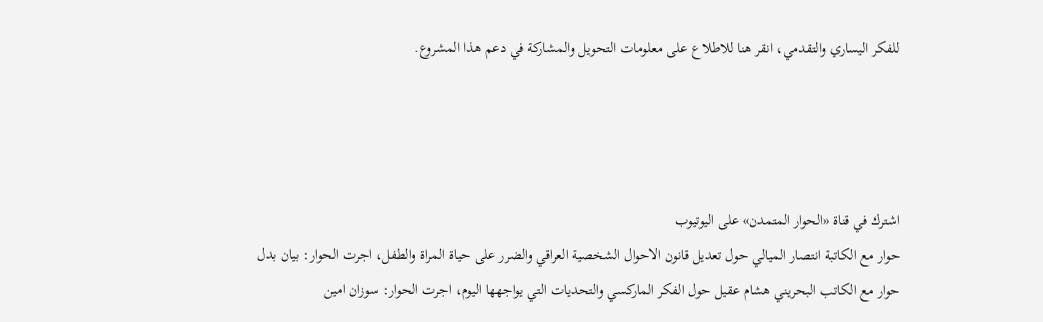للفكر اليساري والتقدمي، انقر هنا للاطلاع على معلومات التحويل والمشاركة في دعم هذا المشروع.




اشترك في قناة «الحوار المتمدن» على اليوتيوب
حوار مع الكاتبة انتصار الميالي حول تعديل قانون الاحوال الشخصية العراقي والضرر على حياة المراة والطفل، اجرت الحوار: بيان بدل
حوار مع الكاتب البحريني هشام عقيل حول الفكر الماركسي والتحديات التي يواجهها اليوم، اجرت الحوار: سوزان امين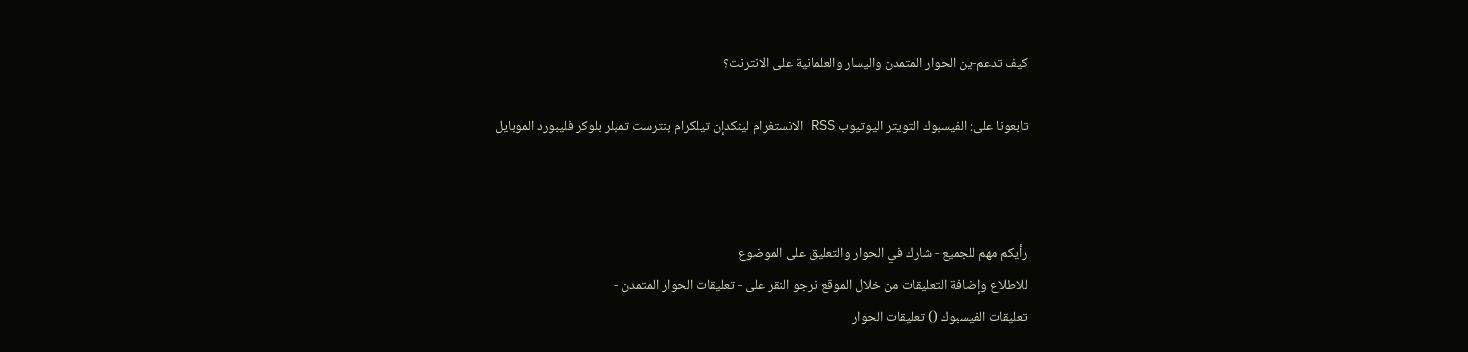كيف تدعم-ين الحوار المتمدن واليسار والعلمانية على الانترنت؟

تابعونا على: الفيسبوك التويتر اليوتيوب RSS الانستغرام لينكدإن تيلكرام بنترست تمبلر بلوكر فليبورد الموبايل



رأيكم مهم للجميع - شارك في الحوار والتعليق على الموضوع
للاطلاع وإضافة التعليقات من خلال الموقع نرجو النقر على - تعليقات الحوار المتمدن -
تعليقات الفيسبوك () تعليقات الحوار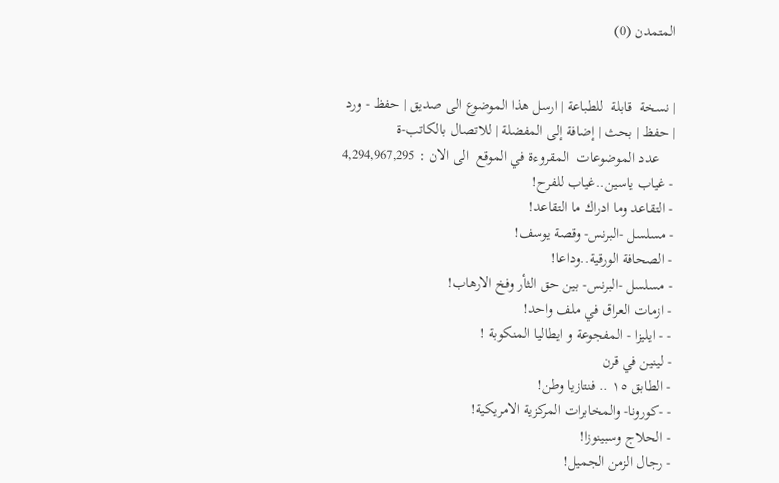المتمدن (0)


| نسخة  قابلة  للطباعة | ارسل هذا الموضوع الى صديق | حفظ - ورد
| حفظ | بحث | إضافة إلى المفضلة | للاتصال بالكاتب-ة
    عدد الموضوعات  المقروءة في الموقع  الى الان : 4,294,967,295
- غياب ياسين..غياب للفرح!
- التقاعد وما ادراك ما التقاعد!
- مسلسل -البرنس- وقصة يوسف!
- الصحافة الورقية..وداعا!
- مسلسل -البرنس- بين حق الثأر وفخ الارهاب!
- ازمات العراق في ملف واحد!
- - ايليزا - المفجوعة و ايطاليا المنكوبة !
- لينين في قرن
- الطابق ١٥ .. فنتازيا وطن!
- -كورونا- والمخابرات المركزية الامريكية!
- الحلاج وسبينوزا!
- رجال الزمن الجميل!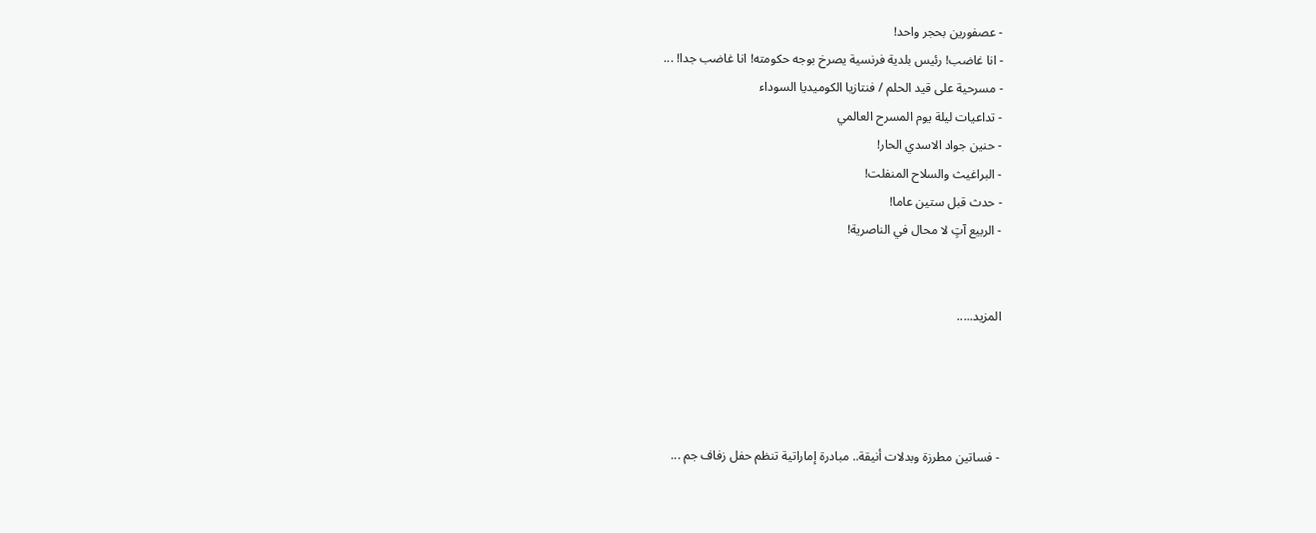- عصفورين بحجر واحد!
- انا غاضب! رئيس بلدية فرنسية يصرخ بوجه حكومته! انا غاضب جدا! ...
- مسرحية على قيد الحلم / فنتازيا الكوميديا السوداء
- تداعيات ليلة يوم المسرح العالمي
- حنين جواد الاسدي الحار!
- البراغيث والسلاح المنفلت!
- حدث قبل ستين عاما!
- الربيع آتٍ لا محال في الناصرية!


المزيد.....




- فساتين مطرزة وبدلات أنيقة.. مبادرة إماراتية تنظم حفل زفاف جم ...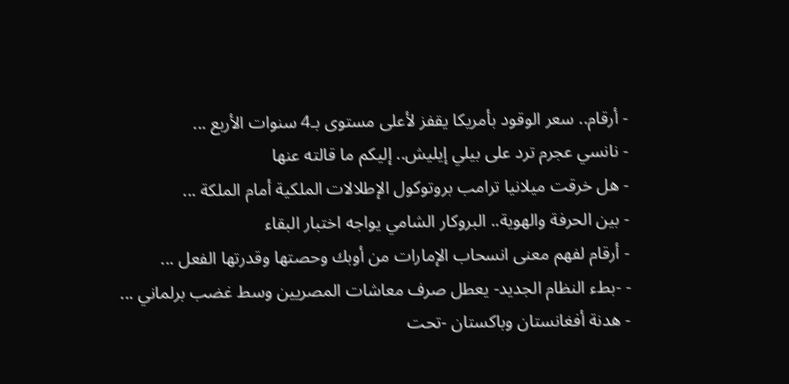- أرقام.. سعر الوقود بأمريكا يقفز لأعلى مستوى بـ4 سنوات الأربع ...
- نانسي عجرم ترد على بيلي إيليش.. إليكم ما قالته عنها
- هل خرقت ميلانيا ترامب بروتوكول الإطلالات الملكية أمام الملكة ...
- بين الحرفة والهوية.. البروكار الشامي يواجه اختبار البقاء
- أرقام لفهم معنى انسحاب الإمارات من أوبك وحصتها وقدرتها الفعل ...
- -بطء النظام الجديد- يعطل صرف معاشات المصريين وسط غضب برلماني ...
- هدنة أفغانستان وباكستان -تحت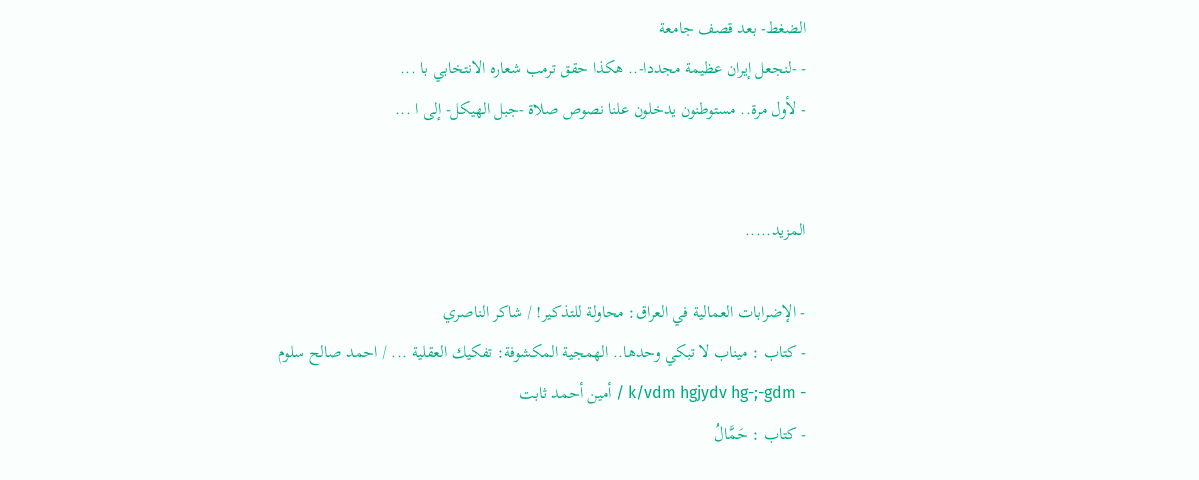الضغط- بعد قصف جامعة
- -لنجعل إيران عظيمة مجددا-.. هكذا حقق ترمب شعاره الانتخابي با ...
- لأول مرة.. مستوطنون يدخلون علنا نصوص صلاة -جبل الهيكل- إلى ا ...


المزيد.....

- الإضرابات العمالية في العراق: محاولة للتذكير! / شاكر الناصري
- كتاب : ميناب لا تبكي وحدها.. الهمجية المكشوفة: تفكيك العقلية ... / احمد صالح سلوم
- k/vdm hgjydv hg-;-gdm / أمين أحمد ثابت
- كتاب : حَمَّالُ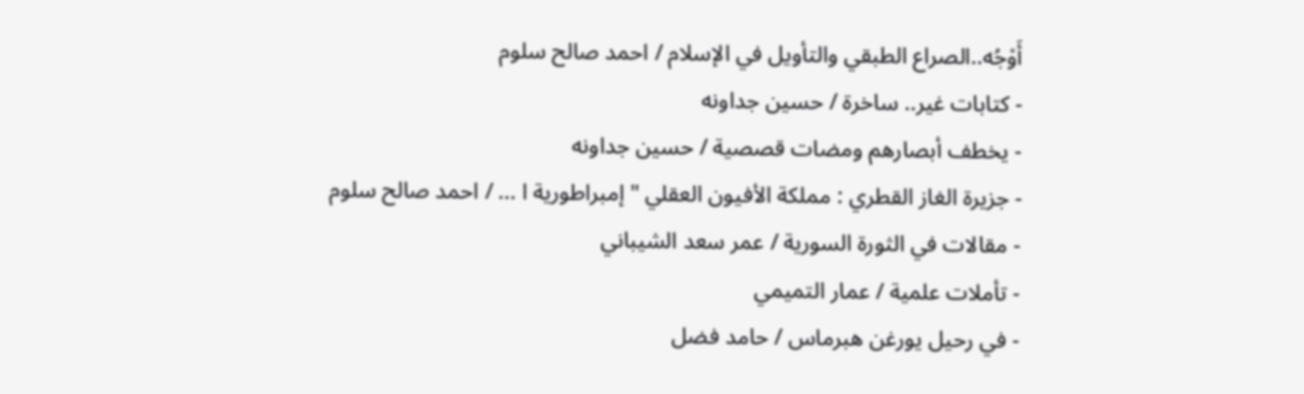أَوْجُه..الصراع الطبقي والتأويل في الإسلام / احمد صالح سلوم
- كتابات غير.. ساخرة / حسين جداونه
- يخطف أبصارهم ومضات قصصية / حسين جداونه
- جزيرة الغاز القطري : مملكة الأفيون العقلي " إمبراطورية ا ... / احمد صالح سلوم
- مقالات في الثورة السورية / عمر سعد الشيباني
- تأملات علمية / عمار التميمي
- في رحيل يورغن هبرماس / حامد فضل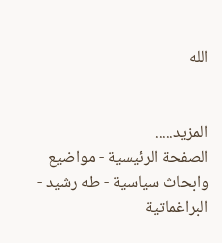الله


المزيد.....
الصفحة الرئيسية - مواضيع وابحاث سياسية - طه رشيد - البراغماتية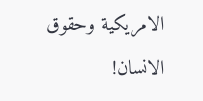الامريكية وحقوق الانسان!